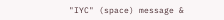"IYC" (space) message &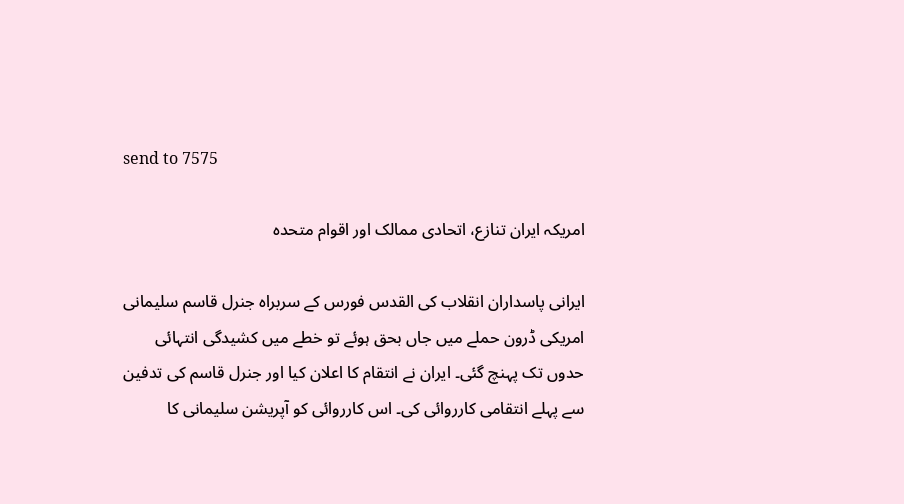send to 7575

امریکہ ایران تنازع، اتحادی ممالک اور اقوام متحدہ

ایرانی پاسداران انقلاب کی القدس فورس کے سربراہ جنرل قاسم سلیمانی امریکی ڈرون حملے میں جاں بحق ہوئے تو خطے میں کشیدگی انتہائی حدوں تک پہنچ گئی۔ ایران نے انتقام کا اعلان کیا اور جنرل قاسم کی تدفین سے پہلے انتقامی کارروائی کی۔ اس کارروائی کو آپریشن سلیمانی کا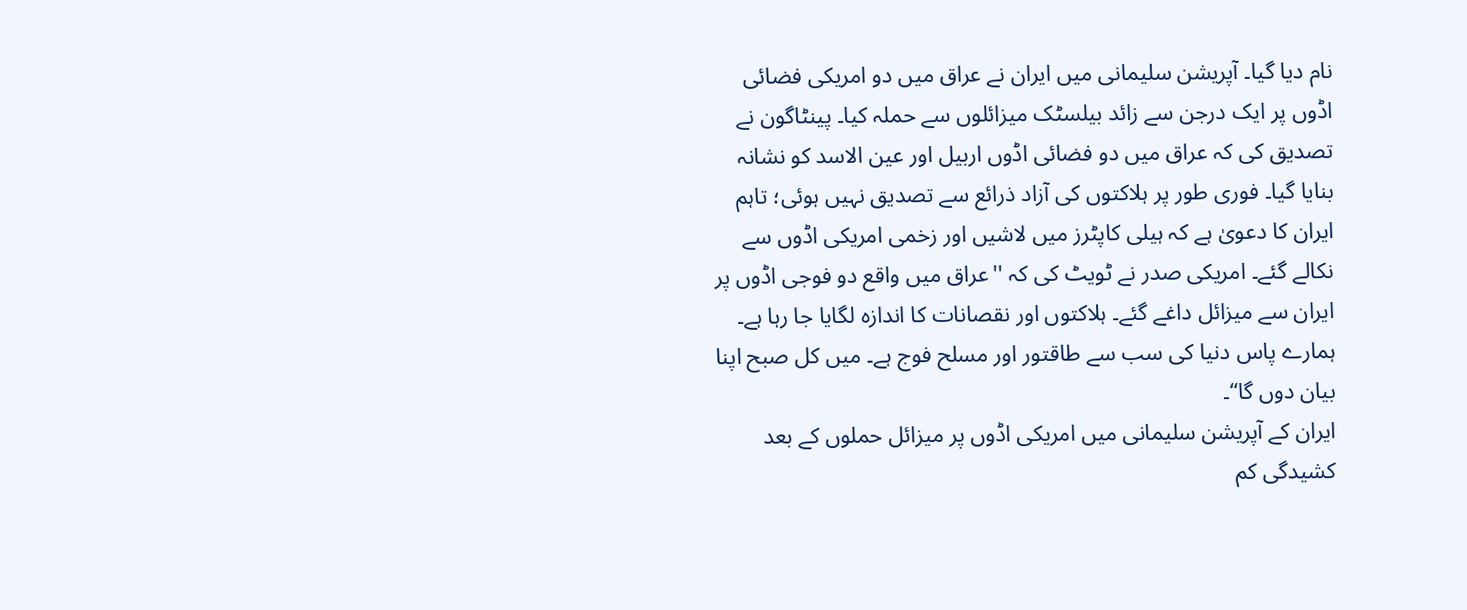نام دیا گیا۔ آپریشن سلیمانی میں ایران نے عراق میں دو امریکی فضائی اڈوں پر ایک درجن سے زائد بیلسٹک میزائلوں سے حملہ کیا۔ پینٹاگون نے تصدیق کی کہ عراق میں دو فضائی اڈوں اربیل اور عین الاسد کو نشانہ بنایا گیا۔ فوری طور پر ہلاکتوں کی آزاد ذرائع سے تصدیق نہیں ہوئی؛ تاہم ایران کا دعویٰ ہے کہ ہیلی کاپٹرز میں لاشیں اور زخمی امریکی اڈوں سے نکالے گئے۔ امریکی صدر نے ٹویٹ کی کہ ''عراق میں واقع دو فوجی اڈوں پر ایران سے میزائل داغے گئے۔ ہلاکتوں اور نقصانات کا اندازہ لگایا جا رہا ہے۔ ہمارے پاس دنیا کی سب سے طاقتور اور مسلح فوج ہے۔ میں کل صبح اپنا بیان دوں گا‘‘۔
ایران کے آپریشن سلیمانی میں امریکی اڈوں پر میزائل حملوں کے بعد کشیدگی کم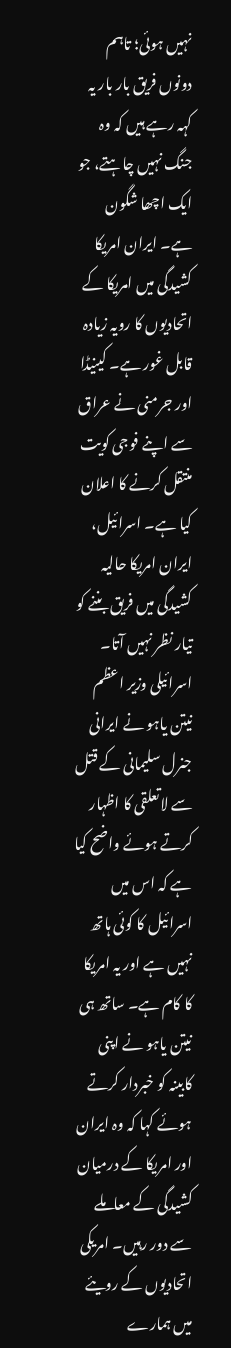نہیں ہوئی؛ تاہم دونوں فریق بار بار یہ کہہ رہے ہیں کہ وہ جنگ نہیں چاہتے، جو ایک اچھا شگون ہے۔ ایران امریکا کشیدگی میں امریکا کے اتحادیوں کا رویہ زیادہ قابل غور ہے۔ کینیڈا اور جرمنی نے عراق سے اپنے فوجی کویت منتقل کرنے کا اعلان کیا ہے۔ اسرائیل، ایران امریکا حالیہ کشیدگی میں فریق بننے کو تیار نظر نہیں آتا۔ اسرائیلی وزیر اعظم نیتن یاہو نے ایرانی جنرل سلیمانی کے قتل سے لاتعلقی کا اظہار کرتے ہوئے واضح کیا ہے کہ اس میں اسرائیل کا کوئی ہاتھ نہیں ہے اور یہ امریکا کا کام ہے۔ ساتھ ہی نیتن یاہو نے اپنی کابینہ کو خبردار کرتے ہوئے کہا کہ وہ ایران اور امریکا کے درمیان کشیدگی کے معاملے سے دور رہیں۔ امریکی اتحادیوں کے رویئے میں ہمارے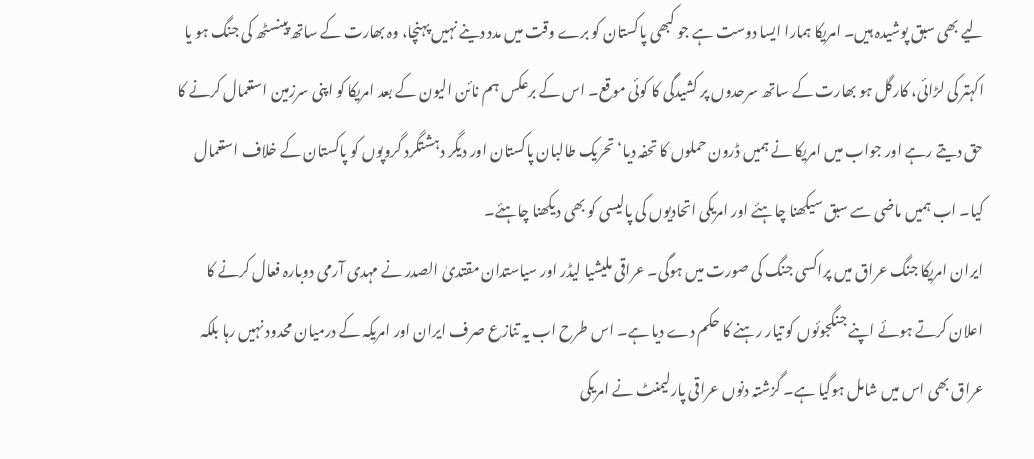لیے بھی سبق پوشیدہ ہیں۔ امریکا ہمارا ایسا دوست ہے جو کبھی پاکستان کو برے وقت میں مدد دینے نہیں پہنچا، وہ بھارت کے ساتھ پینسٹھ کی جنگ ہو یا اکہتر کی لڑائی، کارگل ہو بھارت کے ساتھ سرحدوں پر کشیدگی کا کوئی موقع۔ اس کے برعکس ہم نائن الیون کے بعد امریکا کو اپنی سرزمین استعمال کرنے کا حق دیتے رہے اور جواب میں امریکا نے ہمیں ڈرون حملوں کا تحفہ دیا‘ تحریک طالبان پاکستان اور دیگر دہشتگرد گروپوں کو پاکستان کے خلاف استعمال کیا۔ اب ہمیں ماضی سے سبق سیکھنا چاہئے اور امریکی اتحادیوں کی پالیسی کو بھی دیکھنا چاہئے۔
ایران امریکا جنگ عراق میں پراکسی جنگ کی صورت میں ہوگی۔ عراقی ملیشیا لیڈر اور سیاستدان مقتدیٰ الصدر نے مہدی آرمی دوبارہ فعال کرنے کا اعلان کرتے ہوئے اپنے جنگجوئوں کو تیار رہنے کا حکم دے دیا ہے۔ اس طرح اب یہ تنازع صرف ایران اور امریکہ کے درمیان محدود نہیں رہا بلکہ عراق بھی اس میں شامل ہوگیا ہے۔ گزشتہ دنوں عراقی پارلیمنٹ نے امریکی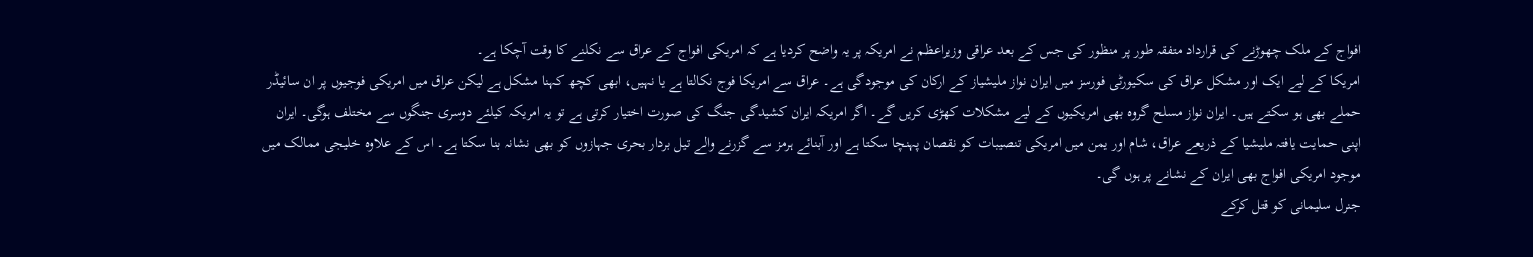افواج کے ملک چھوڑنے کی قرارداد متفقہ طور پر منظور کی جس کے بعد عراقی وزیراعظم نے امریکہ پر یہ واضح کردیا ہے کہ امریکی افواج کے عراق سے نکلنے کا وقت آچکا ہے۔
امریکا کے لیے ایک اور مشکل عراق کی سکیورٹی فورسز میں ایران نواز ملیشیاز کے ارکان کی موجودگی ہے۔ عراق سے امریکا فوج نکالتا ہے یا نہیں، ابھی کچھ کہنا مشکل ہے لیکن عراق میں امریکی فوجیوں پر ان سائیڈر حملے بھی ہو سکتے ہیں۔ ایران نواز مسلح گروہ بھی امریکیوں کے لیے مشکلات کھڑی کریں گے۔ اگر امریکہ ایران کشیدگی جنگ کی صورت اختیار کرتی ہے تو یہ امریکہ کیلئے دوسری جنگوں سے مختلف ہوگی۔ ایران اپنی حمایت یافتہ ملیشیا کے ذریعے عراق، شام اور یمن میں امریکی تنصیبات کو نقصان پہنچا سکتا ہے اور آبنائے ہرمز سے گزرنے والے تیل بردار بحری جہازوں کو بھی نشانہ بنا سکتا ہے۔ اس کے علاوہ خلیجی ممالک میں موجود امریکی افواج بھی ایران کے نشانے پر ہوں گی۔
جنرل سلیمانی کو قتل کرکے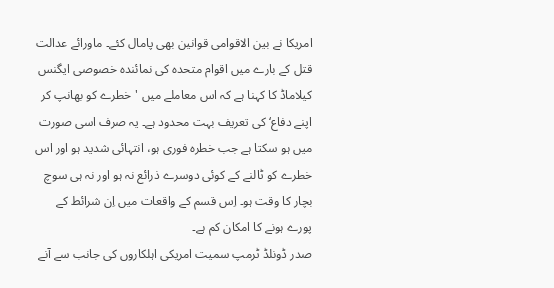امریکا نے بین الاقوامی قوانین بھی پامال کئے۔ ماورائے عدالت قتل کے بارے میں اقوام متحدہ کی نمائندہ خصوصی ایگنس کیلاماڈ کا کہنا ہے کہ اس معاملے میں 'خطرے کو بھانپ کر اپنے دفاع‘ کی تعریف بہت محدود ہے۔ یہ صرف اسی صورت میں ہو سکتا ہے جب خطرہ فوری ہو، انتہائی شدید ہو اور اس خطرے کو ٹالنے کے کوئی دوسرے ذرائع نہ ہو اور نہ ہی سوچ بچار کا وقت ہو۔ اِس قسم کے واقعات میں اِن شرائط کے پورے ہونے کا امکان کم ہے۔
صدر ڈونلڈ ٹرمپ سمیت امریکی اہلکاروں کی جانب سے آنے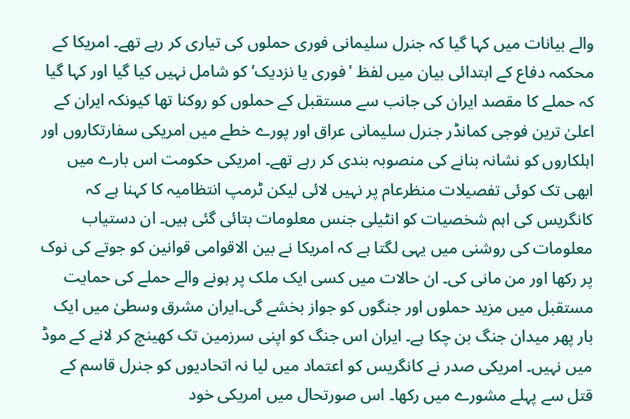والے بیانات میں کہا گیا کہ جنرل سلیمانی فوری حملوں کی تیاری کر رہے تھے۔ امریکا کے محکمہ دفاع کے ابتدائی بیان میں لفظ 'فوری یا نزدیک‘ کو شامل نہیں کیا گیا اور کہا گیا کہ حملے کا مقصد ایران کی جانب سے مستقبل کے حملوں کو روکنا تھا کیونکہ ایران کے اعلیٰ ترین فوجی کمانڈر جنرل سلیمانی عراق اور پورے خطے میں امریکی سفارتکاروں اور اہلکاروں کو نشانہ بنانے کی منصوبہ بندی کر رہے تھے۔ امریکی حکومت اس بارے میں ابھی تک کوئی تفصیلات منظرعام پر نہیں لائی لیکن ٹرمپ انتظامیہ کا کہنا ہے کہ کانگریس کی اہم شخصیات کو انٹیلی جنس معلومات بتائی گئی ہیں۔ ان دستیاب معلومات کی روشنی میں یہی لگتا ہے کہ امریکا نے بین الاقوامی قوانین کو جوتے کی نوک پر رکھا اور من مانی کی۔ ان حالات میں کسی ایک ملک پر ہونے والے حملے کی حمایت مستقبل میں مزید حملوں اور جنگوں کو جواز بخشے گی۔ایران مشرق وسطیٰ میں ایک بار پھر میدان جنگ بن چکا ہے۔ ایران اس جنگ کو اپنی سرزمین تک کھینچ کر لانے کے موڈ میں نہیں۔ امریکی صدر نے کانگریس کو اعتماد میں لیا نہ اتحادیوں کو جنرل قاسم کے قتل سے پہلے مشورے میں رکھا۔ اس صورتحال میں امریکی خود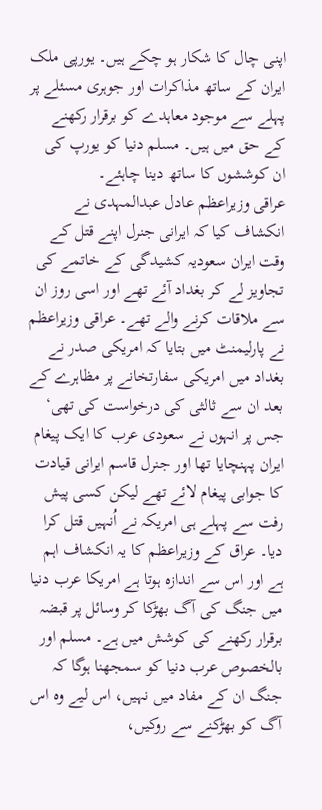اپنی چال کا شکار ہو چکے ہیں۔ یورپی ملک ایران کے ساتھ مذاکرات اور جوہری مسئلے پر پہلے سے موجود معاہدے کو برقرار رکھنے کے حق میں ہیں۔ مسلم دنیا کو یورپ کی ان کوششوں کا ساتھ دینا چاہئے۔
عراقی وزیراعظم عادل عبدالمہدی نے انکشاف کیا کہ ایرانی جنرل اپنے قتل کے وقت ایران سعودیہ کشیدگی کے خاتمے کی تجاویز لے کر بغداد آئے تھے اور اسی روز ان سے ملاقات کرنے والے تھے۔ عراقی وزیراعظم نے پارلیمنٹ میں بتایا کہ امریکی صدر نے بغداد میں امریکی سفارتخانے پر مظاہرے کے بعد ان سے ثالثی کی درخواست کی تھی‘ جس پر انہوں نے سعودی عرب کا ایک پیغام ایران پہنچایا تھا اور جنرل قاسم ایرانی قیادت کا جوابی پیغام لائے تھے لیکن کسی پیش رفت سے پہلے ہی امریکہ نے اُنہیں قتل کرا دیا۔ عراق کے وزیراعظم کا یہ انکشاف اہم ہے اور اس سے اندازہ ہوتا ہے امریکا عرب دنیا میں جنگ کی آگ بھڑکا کر وسائل پر قبضہ برقرار رکھنے کی کوشش میں ہے۔ مسلم اور بالخصوص عرب دنیا کو سمجھنا ہوگا کہ جنگ ان کے مفاد میں نہیں، اس لیے وہ اس آگ کو بھڑکنے سے روکیں،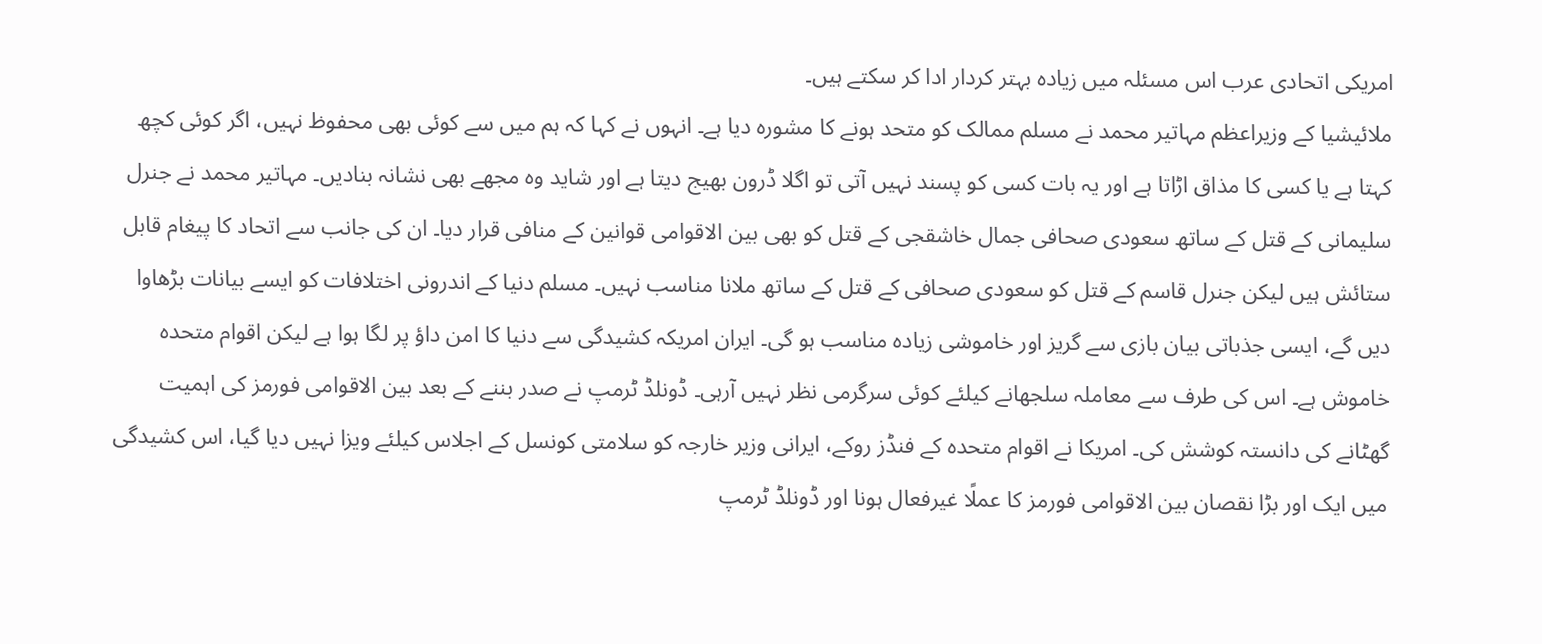امریکی اتحادی عرب اس مسئلہ میں زیادہ بہتر کردار ادا کر سکتے ہیں۔
ملائیشیا کے وزیراعظم مہاتیر محمد نے مسلم ممالک کو متحد ہونے کا مشورہ دیا ہے۔ انہوں نے کہا کہ ہم میں سے کوئی بھی محفوظ نہیں، اگر کوئی کچھ کہتا ہے یا کسی کا مذاق اڑاتا ہے اور یہ بات کسی کو پسند نہیں آتی تو اگلا ڈرون بھیج دیتا ہے اور شاید وہ مجھے بھی نشانہ بنادیں۔ مہاتیر محمد نے جنرل سلیمانی کے قتل کے ساتھ سعودی صحافی جمال خاشقجی کے قتل کو بھی بین الاقوامی قوانین کے منافی قرار دیا۔ ان کی جانب سے اتحاد کا پیغام قابل ستائش ہیں لیکن جنرل قاسم کے قتل کو سعودی صحافی کے قتل کے ساتھ ملانا مناسب نہیں۔ مسلم دنیا کے اندرونی اختلافات کو ایسے بیانات بڑھاوا دیں گے، ایسی جذباتی بیان بازی سے گریز اور خاموشی زیادہ مناسب ہو گی۔ ایران امریکہ کشیدگی سے دنیا کا امن داؤ پر لگا ہوا ہے لیکن اقوام متحدہ خاموش ہے۔ اس کی طرف سے معاملہ سلجھانے کیلئے کوئی سرگرمی نظر نہیں آرہی۔ ڈونلڈ ٹرمپ نے صدر بننے کے بعد بین الاقوامی فورمز کی اہمیت گھٹانے کی دانستہ کوشش کی۔ امریکا نے اقوام متحدہ کے فنڈز روکے، ایرانی وزیر خارجہ کو سلامتی کونسل کے اجلاس کیلئے ویزا نہیں دیا گیا، اس کشیدگی میں ایک اور بڑا نقصان بین الاقوامی فورمز کا عملًا غیرفعال ہونا اور ڈونلڈ ٹرمپ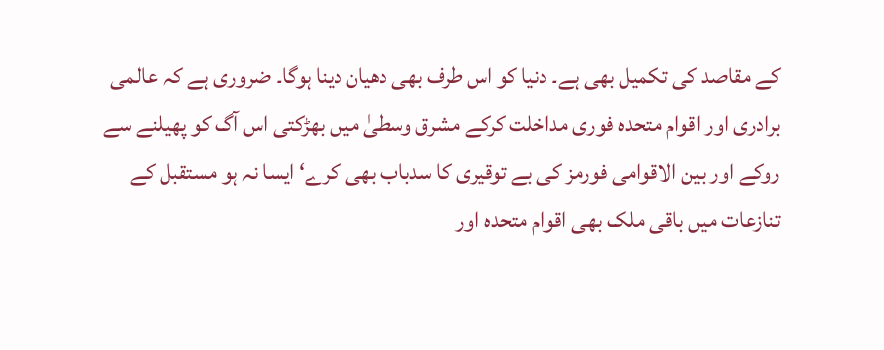کے مقاصد کی تکمیل بھی ہے۔ دنیا کو اس طرف بھی دھیان دینا ہوگا۔ ضروری ہے کہ عالمی برادری اور اقوام متحدہ فوری مداخلت کرکے مشرق وسطیٰ میں بھڑکتی اس آگ کو پھیلنے سے روکے اور بین الاقوامی فورمز کی بے توقیری کا سدباب بھی کرے‘ ایسا نہ ہو مستقبل کے تنازعات میں باقی ملک بھی اقوام متحدہ اور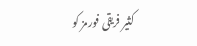کثیر فریقی فورمز کو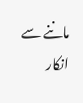ماننے سے انکار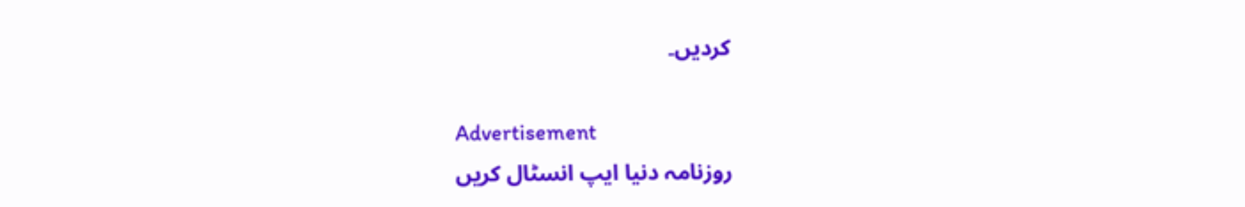کردیں۔

Advertisement
روزنامہ دنیا ایپ انسٹال کریں